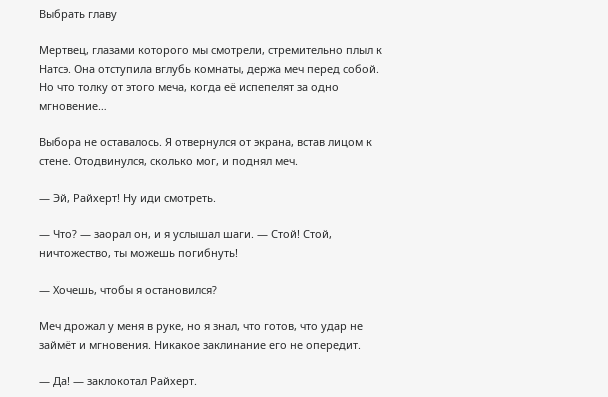Выбрать главу

Мертвец, глазами которого мы смотрели, стремительно плыл к Натсэ. Она отступила вглубь комнаты, держа меч перед собой. Но что толку от этого меча, когда её испепелят за одно мгновение…

Выбора не оставалось. Я отвернулся от экрана, встав лицом к стене. Отодвинулся, сколько мог, и поднял меч.

— Эй, Райхерт! Ну иди смотреть.

— Что? — заорал он, и я услышал шаги. — Стой! Стой, ничтожество, ты можешь погибнуть!

— Хочешь, чтобы я остановился?

Меч дрожал у меня в руке, но я знал, что готов, что удар не займёт и мгновения. Никакое заклинание его не опередит.

— Да! — заклокотал Райхерт.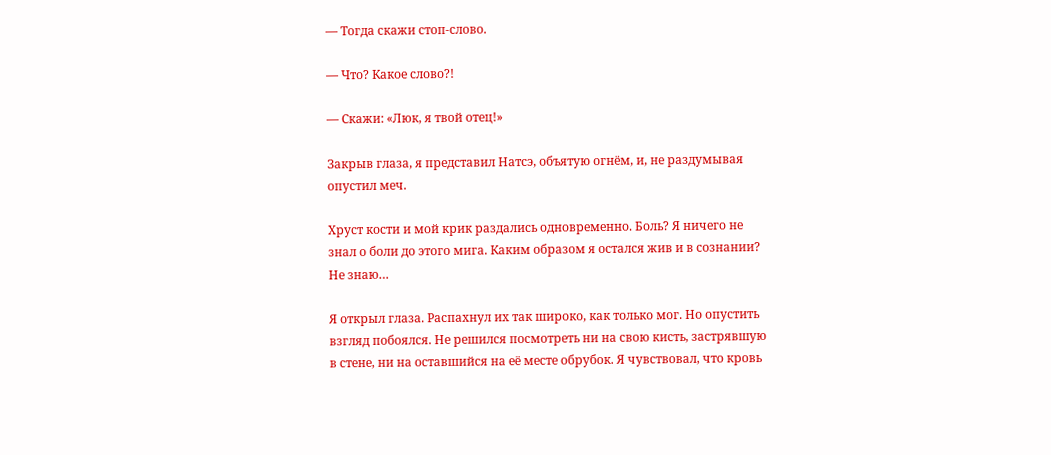— Тогда скажи стоп-слово.

— Что? Какое слово?!

— Скажи: «Люк, я твой отец!»

Закрыв глаза, я представил Натсэ, объятую огнём, и, не раздумывая опустил меч.

Хруст кости и мой крик раздались одновременно. Боль? Я ничего не знал о боли до этого мига. Каким образом я остался жив и в сознании? Не знаю…

Я открыл глаза. Распахнул их так широко, как только мог. Но опустить взгляд побоялся. Не решился посмотреть ни на свою кисть, застрявшую в стене, ни на оставшийся на её месте обрубок. Я чувствовал, что кровь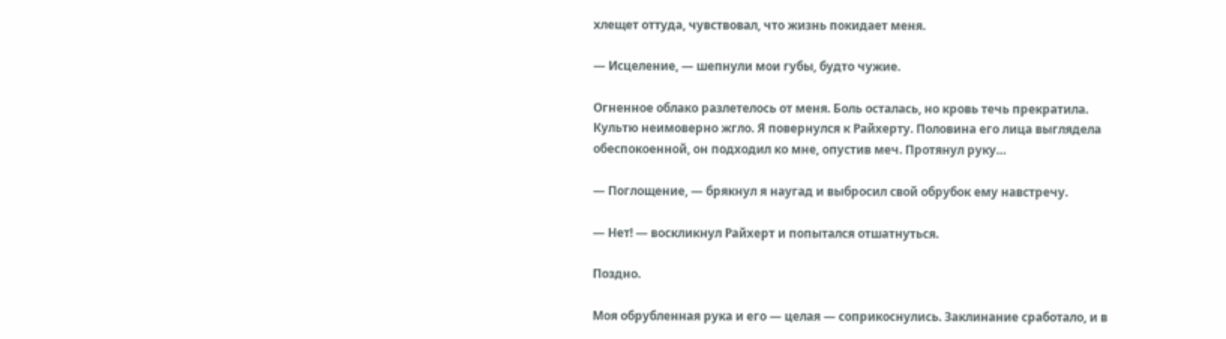хлещет оттуда, чувствовал, что жизнь покидает меня.

— Исцеление, — шепнули мои губы, будто чужие.

Огненное облако разлетелось от меня. Боль осталась, но кровь течь прекратила. Культю неимоверно жгло. Я повернулся к Райхерту. Половина его лица выглядела обеспокоенной, он подходил ко мне, опустив меч. Протянул руку…

— Поглощение, — брякнул я наугад и выбросил свой обрубок ему навстречу.

— Нет! — воскликнул Райхерт и попытался отшатнуться.

Поздно.

Моя обрубленная рука и его — целая — соприкоснулись. Заклинание сработало, и в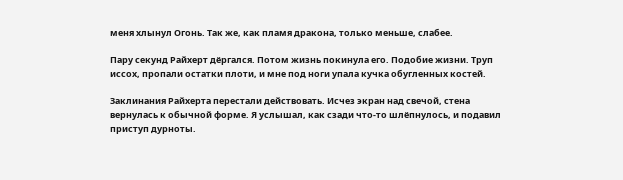меня хлынул Огонь. Так же, как пламя дракона, только меньше, слабее.

Пару секунд Райхерт дёргался. Потом жизнь покинула его. Подобие жизни. Труп иссох, пропали остатки плоти, и мне под ноги упала кучка обугленных костей.

Заклинания Райхерта перестали действовать. Исчез экран над свечой, стена вернулась к обычной форме. Я услышал, как сзади что-то шлёпнулось, и подавил приступ дурноты.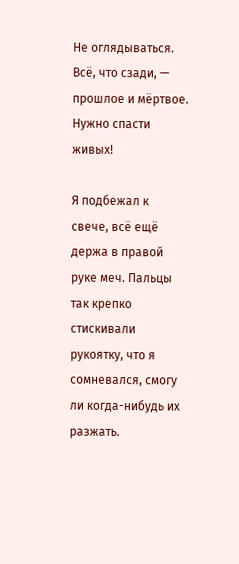Не оглядываться. Всё, что сзади, — прошлое и мёртвое. Нужно спасти живых!

Я подбежал к свече, всё ещё держа в правой руке меч. Пальцы так крепко стискивали рукоятку, что я сомневался, смогу ли когда-нибудь их разжать.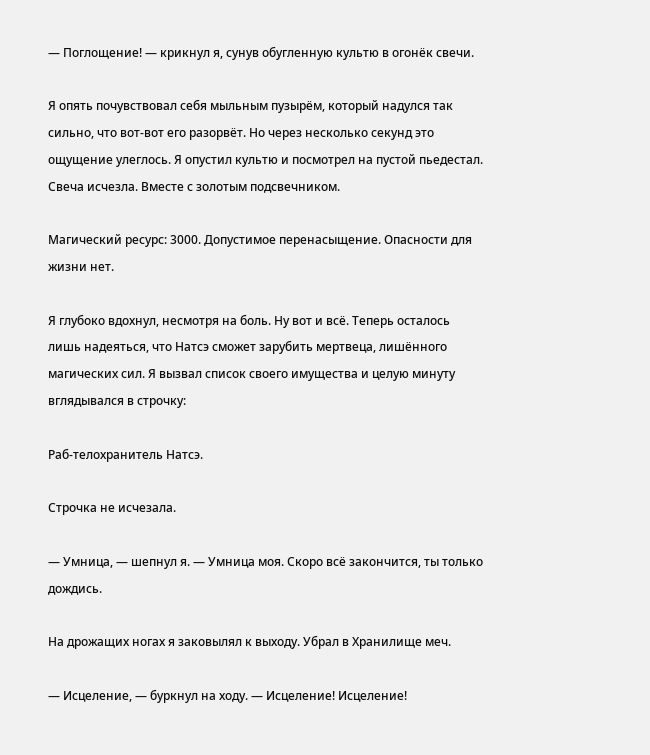— Поглощение! — крикнул я, сунув обугленную культю в огонёк свечи.

Я опять почувствовал себя мыльным пузырём, который надулся так сильно, что вот-вот его разорвёт. Но через несколько секунд это ощущение улеглось. Я опустил культю и посмотрел на пустой пьедестал. Свеча исчезла. Вместе с золотым подсвечником.

Магический ресурс: 3000. Допустимое перенасыщение. Опасности для жизни нет.

Я глубоко вдохнул, несмотря на боль. Ну вот и всё. Теперь осталось лишь надеяться, что Натсэ сможет зарубить мертвеца, лишённого магических сил. Я вызвал список своего имущества и целую минуту вглядывался в строчку:

Раб-телохранитель Натсэ.

Строчка не исчезала.

— Умница, — шепнул я. — Умница моя. Скоро всё закончится, ты только дождись.

На дрожащих ногах я заковылял к выходу. Убрал в Хранилище меч.

— Исцеление, — буркнул на ходу. — Исцеление! Исцеление!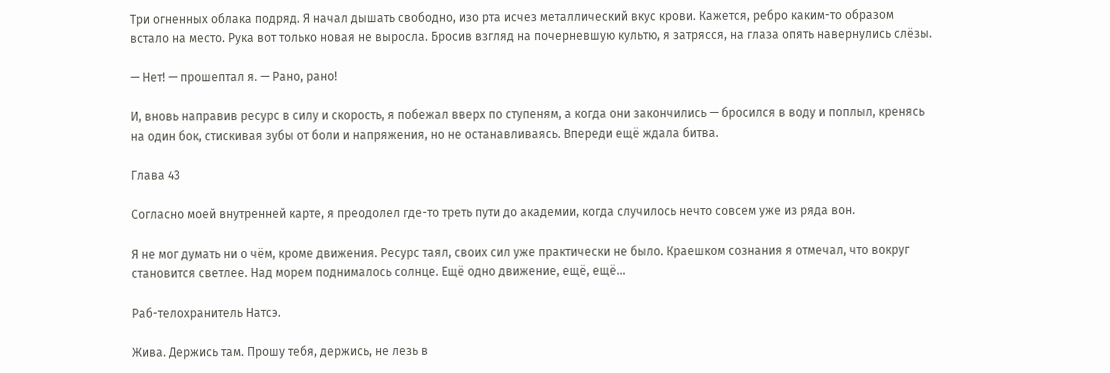Три огненных облака подряд. Я начал дышать свободно, изо рта исчез металлический вкус крови. Кажется, ребро каким-то образом встало на место. Рука вот только новая не выросла. Бросив взгляд на почерневшую культю, я затрясся, на глаза опять навернулись слёзы.

— Нет! — прошептал я. — Рано, рано!

И, вновь направив ресурс в силу и скорость, я побежал вверх по ступеням, а когда они закончились — бросился в воду и поплыл, кренясь на один бок, стискивая зубы от боли и напряжения, но не останавливаясь. Впереди ещё ждала битва.

Глава 43

Согласно моей внутренней карте, я преодолел где-то треть пути до академии, когда случилось нечто совсем уже из ряда вон.

Я не мог думать ни о чём, кроме движения. Ресурс таял, своих сил уже практически не было. Краешком сознания я отмечал, что вокруг становится светлее. Над морем поднималось солнце. Ещё одно движение, ещё, ещё…

Раб-телохранитель Натсэ.

Жива. Держись там. Прошу тебя, держись, не лезь в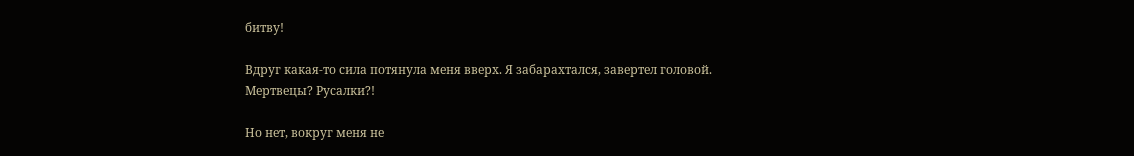битву!

Вдруг какая-то сила потянула меня вверх. Я забарахтался, завертел головой. Мертвецы? Русалки?!

Но нет, вокруг меня не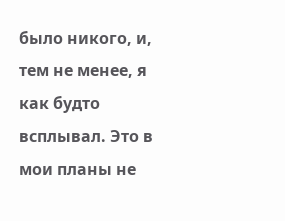было никого, и, тем не менее, я как будто всплывал. Это в мои планы не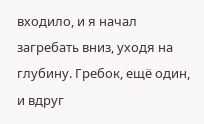входило, и я начал загребать вниз, уходя на глубину. Гребок, ещё один, и вдруг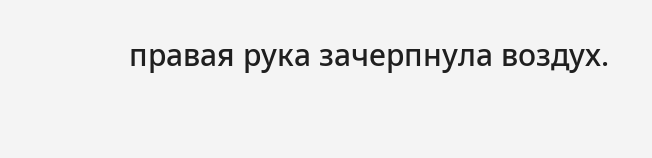правая рука зачерпнула воздух.